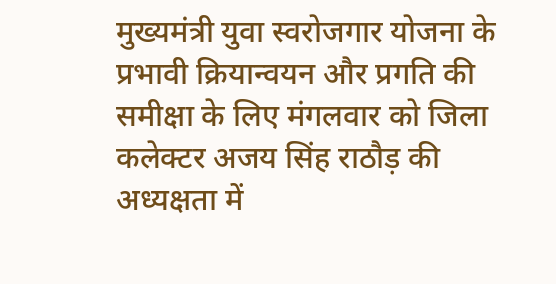मुख्यमंत्री युवा स्वरोजगार योजना के प्रभावी क्रियान्वयन और प्रगति की समीक्षा के लिए मंगलवार को जिला कलेक्टर अजय सिंह राठौड़ की अध्यक्षता में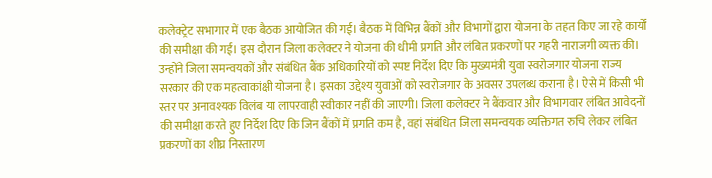कलेक्ट्रेट सभागार में एक बैठक आयोजित की गई। बैठक में विभिन्न बैंकों और विभागों द्वारा योजना के तहत किए जा रहे कार्यों की समीक्षा की गई। इस दौरान जिला कलेक्टर ने योजना की धीमी प्रगति और लंबित प्रकरणों पर गहरी नाराजगी व्यक्त की। उन्होंने जिला समन्वयकों और संबंधित बैंक अधिकारियों को स्पष्ट निर्देश दिए कि मुख्यमंत्री युवा स्वरोजगार योजना राज्य सरकार की एक महत्वाकांक्षी योजना है। इसका उद्देश्य युवाओं को स्वरोजगार के अवसर उपलब्ध कराना है। ऐसे में किसी भी स्तर पर अनावश्यक विलंब या लापरवाही स्वीकार नहीं की जाएगी। जिला कलेक्टर ने बैंकवार और विभागवार लंबित आवेदनों की समीक्षा करते हुए निर्देश दिए कि जिन बैंकों में प्रगति कम है, वहां संबंधित जिला समन्वयक व्यक्तिगत रुचि लेकर लंबित प्रकरणों का शीघ्र निस्तारण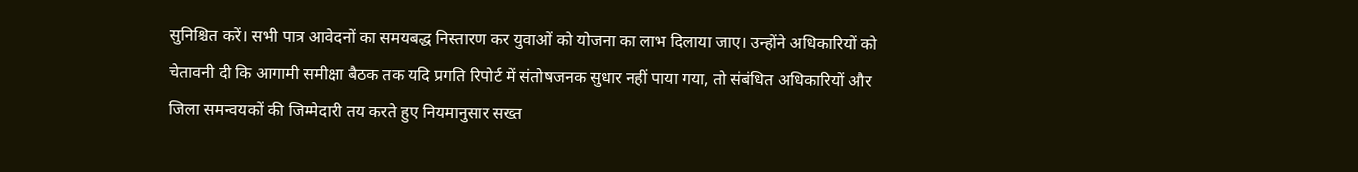सुनिश्चित करें। सभी पात्र आवेदनों का समयबद्ध निस्तारण कर युवाओं को योजना का लाभ दिलाया जाए। उन्होंने अधिकारियों को चेतावनी दी कि आगामी समीक्षा बैठक तक यदि प्रगति रिपोर्ट में संतोषजनक सुधार नहीं पाया गया, तो संबंधित अधिकारियों और जिला समन्वयकों की जिम्मेदारी तय करते हुए नियमानुसार सख्त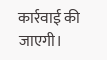कार्रवाई की जाएगी।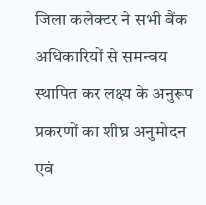जिला कलेक्टर ने सभी बैंक अधिकारियों से समन्वय स्थापित कर लक्ष्य के अनुरूप प्रकरणों का शीघ्र अनुमोदन एवं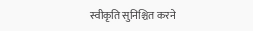स्वीकृति सुनिश्चित करने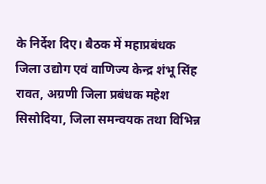के निर्देश दिए। बैठक में महाप्रबंधक जिला उद्योग एवं वाणिज्य केन्द्र शंभू सिंह रावत, अग्रणी जिला प्रबंधक महेश सिसोदिया, जिला समन्वयक तथा विभिन्न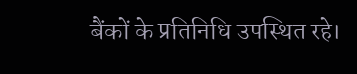बैंकों के प्रतिनिधि उपस्थित रहे।